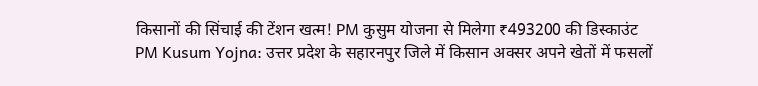किसानों की सिंचाई की टेंशन खत्म! PM कुसुम योजना से मिलेगा ₹493200 की डिस्काउंट
PM Kusum Yojna: उत्तर प्रदेश के सहारनपुर जिले में किसान अक्सर अपने खेतों में फसलों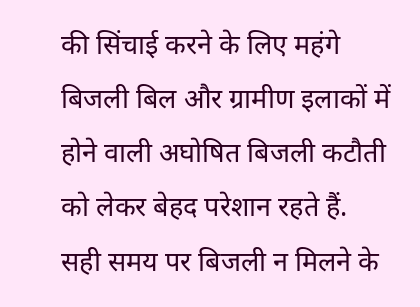की सिंचाई करने के लिए महंगे बिजली बिल और ग्रामीण इलाकों में होने वाली अघोषित बिजली कटौती को लेकर बेहद परेशान रहते हैं. सही समय पर बिजली न मिलने के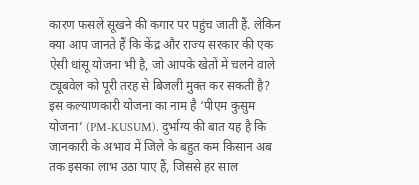कारण फसलें सूखने की कगार पर पहुंच जाती हैं. लेकिन क्या आप जानते हैं कि केंद्र और राज्य सरकार की एक ऐसी धांसू योजना भी है, जो आपके खेतों में चलने वाले ट्यूबवेल को पूरी तरह से बिजली मुक्त कर सकती है?
इस कल्याणकारी योजना का नाम है ‘पीएम कुसुम योजना’ (PM-KUSUM). दुर्भाग्य की बात यह है कि जानकारी के अभाव में जिले के बहुत कम किसान अब तक इसका लाभ उठा पाए हैं, जिससे हर साल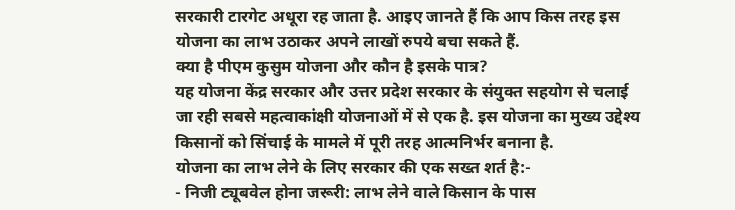सरकारी टारगेट अधूरा रह जाता है. आइए जानते हैं कि आप किस तरह इस योजना का लाभ उठाकर अपने लाखों रुपये बचा सकते हैं.
क्या है पीएम कुसुम योजना और कौन है इसके पात्र?
यह योजना केंद्र सरकार और उत्तर प्रदेश सरकार के संयुक्त सहयोग से चलाई जा रही सबसे महत्वाकांक्षी योजनाओं में से एक है. इस योजना का मुख्य उद्देश्य किसानों को सिंचाई के मामले में पूरी तरह आत्मनिर्भर बनाना है.
योजना का लाभ लेने के लिए सरकार की एक सख्त शर्त है:-
- निजी ट्यूबवेल होना जरूरी: लाभ लेने वाले किसान के पास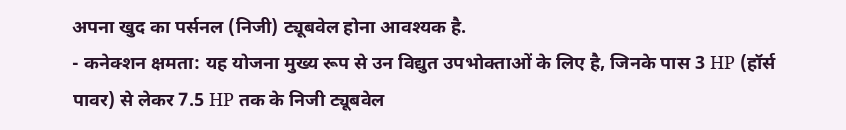अपना खुद का पर्सनल (निजी) ट्यूबवेल होना आवश्यक है.
- कनेक्शन क्षमता: यह योजना मुख्य रूप से उन विद्युत उपभोक्ताओं के लिए है, जिनके पास 3 HP (हॉर्स पावर) से लेकर 7.5 HP तक के निजी ट्यूबवेल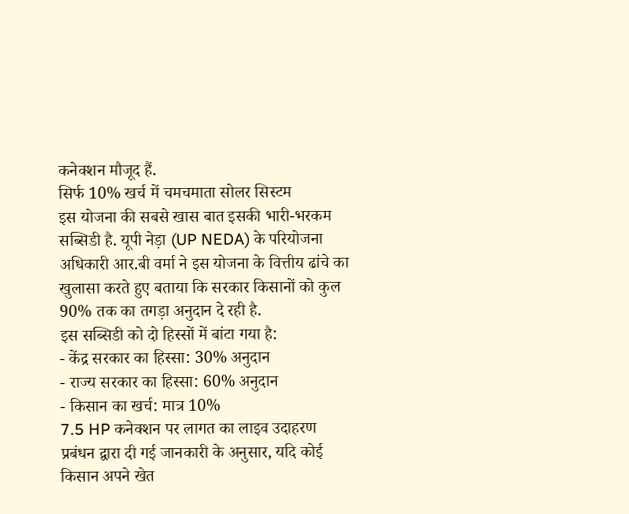कनेक्शन मौजूद हैं.
सिर्फ 10% खर्च में चमचमाता सोलर सिस्टम
इस योजना की सबसे खास बात इसकी भारी-भरकम सब्सिडी है. यूपी नेड़ा (UP NEDA) के परियोजना अधिकारी आर.बी वर्मा ने इस योजना के वित्तीय ढांचे का खुलासा करते हुए बताया कि सरकार किसानों को कुल 90% तक का तगड़ा अनुदान दे रही है.
इस सब्सिडी को दो हिस्सों में बांटा गया है:
- केंद्र सरकार का हिस्सा: 30% अनुदान
- राज्य सरकार का हिस्सा: 60% अनुदान
- किसान का खर्च: मात्र 10%
7.5 HP कनेक्शन पर लागत का लाइव उदाहरण
प्रबंधन द्वारा दी गई जानकारी के अनुसार, यदि कोई किसान अपने खेत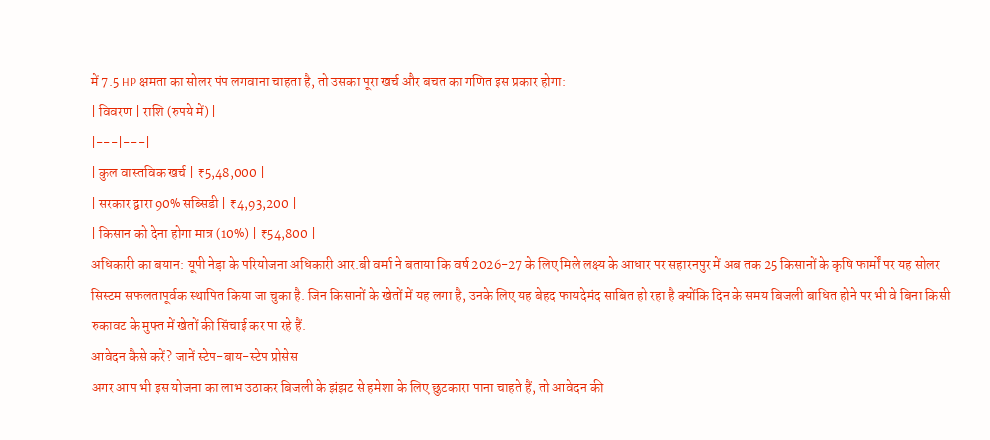में 7.5 HP क्षमता का सोलर पंप लगवाना चाहता है, तो उसका पूरा खर्च और बचत का गणित इस प्रकार होगा:
| विवरण | राशि (रुपये में) |
|---|---|
| कुल वास्तविक खर्च | ₹5,48,000 |
| सरकार द्वारा 90% सब्सिडी | ₹4,93,200 |
| किसान को देना होगा मात्र (10%) | ₹54,800 |
अधिकारी का बयान: यूपी नेड़ा के परियोजना अधिकारी आर.बी वर्मा ने बताया कि वर्ष 2026-27 के लिए मिले लक्ष्य के आधार पर सहारनपुर में अब तक 25 किसानों के कृषि फार्मों पर यह सोलर सिस्टम सफलतापूर्वक स्थापित किया जा चुका है. जिन किसानों के खेतों में यह लगा है, उनके लिए यह बेहद फायदेमंद साबित हो रहा है क्योंकि दिन के समय बिजली बाधित होने पर भी वे बिना किसी रुकावट के मुफ्त में खेतों की सिंचाई कर पा रहे हैं.
आवेदन कैसे करें? जानें स्टेप-बाय-स्टेप प्रोसेस
अगर आप भी इस योजना का लाभ उठाकर बिजली के झंझट से हमेशा के लिए छुटकारा पाना चाहते हैं, तो आवेदन की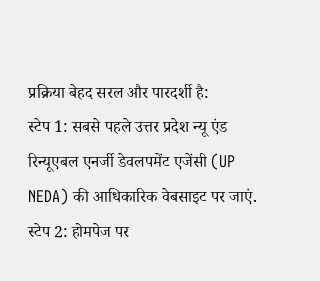प्रक्रिया बेहद सरल और पारदर्शी है:
स्टेप 1: सबसे पहले उत्तर प्रदेश न्यू एंड रिन्यूएबल एनर्जी डेवलपमेंट एजेंसी (UP NEDA) की आधिकारिक वेबसाइट पर जाएं.
स्टेप 2: होमपेज पर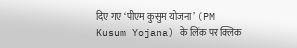दिए गए ‘पीएम कुसुम योजना’ (PM Kusum Yojana) के लिंक पर क्लिक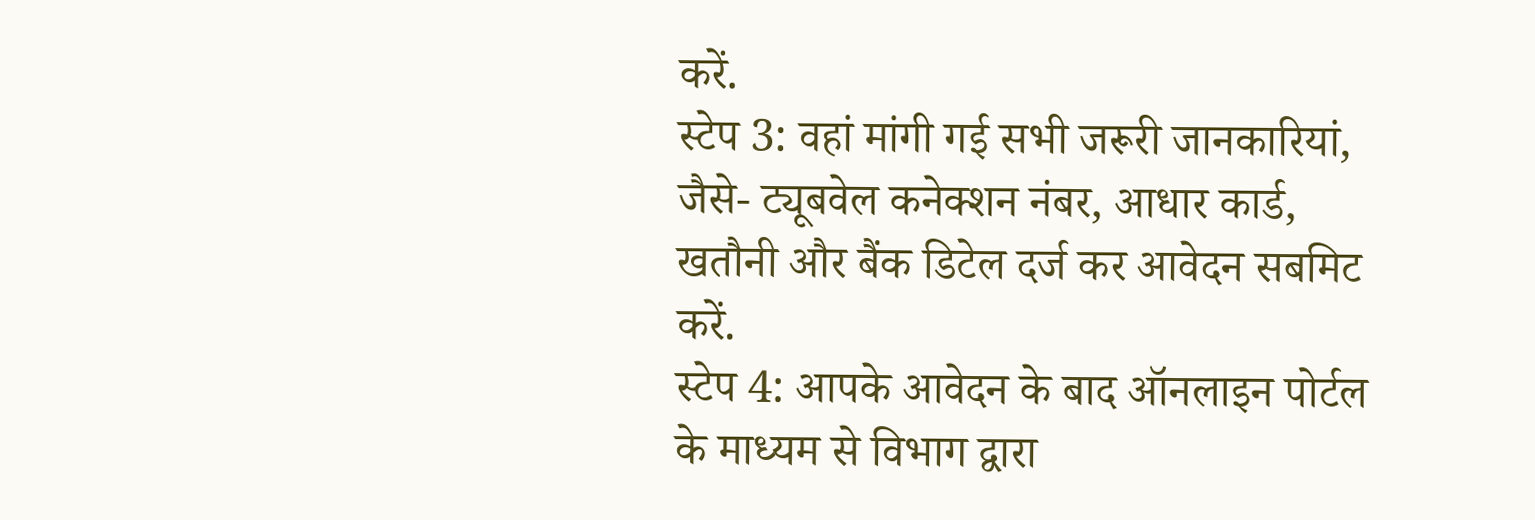करें.
स्टेप 3: वहां मांगी गई सभी जरूरी जानकारियां, जैसे- ट्यूबवेल कनेक्शन नंबर, आधार कार्ड, खतौनी और बैंक डिटेल दर्ज कर आवेदन सबमिट करें.
स्टेप 4: आपके आवेदन के बाद ऑनलाइन पोर्टल के माध्यम से विभाग द्वारा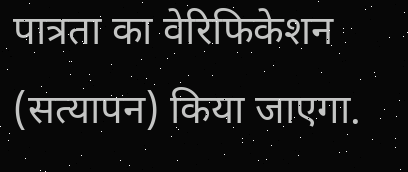पात्रता का वेरिफिकेशन (सत्यापन) किया जाएगा.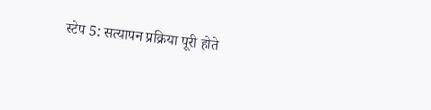स्टेप 5: सत्यापन प्रक्रिया पूरी होते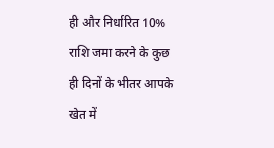ही और निर्धारित 10% राशि जमा करने के कुछ ही दिनों के भीतर आपके खेत में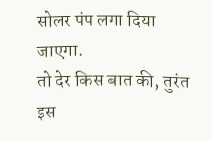सोलर पंप लगा दिया जाएगा.
तो देर किस बात की, तुरंत इस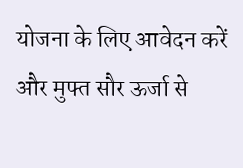योजना के लिए आवेदन करें और मुफ्त सौर ऊर्जा से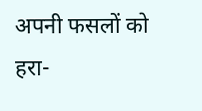अपनी फसलों को हरा-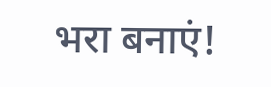भरा बनाएं!